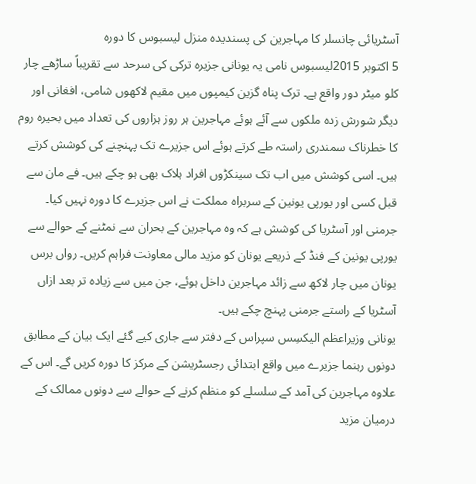آسٹریائی چانسلر کا مہاجرین کی پسندیدہ منزل لیسبوس کا دورہ
5 اکتوبر 2015لیسبوس نامی یہ یونانی جزیرہ ترکی کی سرحد سے تقریباً ساڑھے چار کلو میٹر دور واقع ہے۔ ترک پناہ گزین کیمپوں میں مقیم لاکھوں شامی، افغانی اور دیگر شورش زدہ ملکوں سے آئے ہوئے مہاجرین ہر روز ہزاروں کی تعداد میں بحیرہ روم کا خطرناک سمندری راستہ طے کرتے ہوئے اس جزیرے تک پہنچنے کی کوشش کرتے ہیں۔ اسی کوشش میں اب تک سینکڑوں افراد ہلاک بھی ہو چکے ہیں۔ فے مان سے قبل کسی اور یورپی یونین کے سربراہ مملکت نے اس جزیرے کا دورہ نہیں کیا۔
جرمنی اور آسٹریا کی کوشش ہے کہ وہ مہاجرین کے بحران سے نمٹنے کے حوالے سے یورپی یونین کے فنڈ کے ذریعے یونان کو مزید مالی معاونت فراہم کریں۔ رواں برس یونان میں چار لاکھ سے زائد مہاجرین داخل ہوئے، جن میں سے زیادہ تر بعد ازاں آسٹریا کے راستے جرمنی پہنچ چکے ہیں۔
یونانی وزیراعظم الیکسِس سپراس کے دفتر سے جاری کیے گئے ایک بیان کے مطابق دونوں رہنما جزیرے میں واقع ابتدائی رجسٹریشن کے مرکز کا دورہ کریں گے۔ اس کے علاوہ مہاجرین کی آمد کے سلسلے کو منظم کرنے کے حوالے سے دونوں ممالک کے درمیان مزید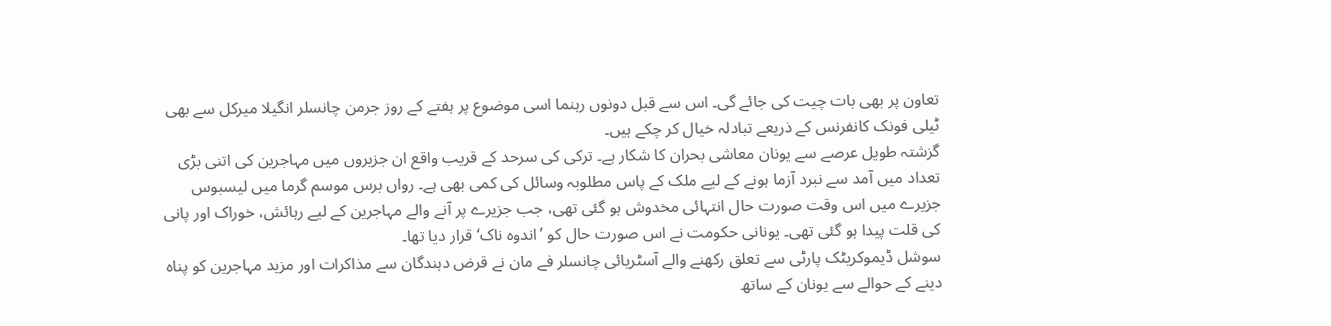تعاون پر بھی بات چیت کی جائے گی۔ اس سے قبل دونوں رہنما اسی موضوع پر ہفتے کے روز جرمن چانسلر انگیلا میرکل سے بھی ٹیلی فونک کانفرنس کے ذریعے تبادلہ خیال کر چکے ہیں۔
گزشتہ طویل عرصے سے یونان معاشی بحران کا شکار ہے۔ ترکی کی سرحد کے قریب واقع ان جزیروں میں مہاجرین کی اتنی بڑی تعداد میں آمد سے نبرد آزما ہونے کے لیے ملک کے پاس مطلوبہ وسائل کی کمی بھی ہے۔ رواں برس موسم گرما میں لیسبوس جزیرے میں اس وقت صورت حال انتہائی مخدوش ہو گئی تھی، جب جزیرے پر آنے والے مہاجرین کے لیے رہائش، خوراک اور پانی کی قلت پیدا ہو گئی تھی۔ یونانی حکومت نے اس صورت حال کو ’اندوہ ناک‘ قرار دیا تھا۔
سوشل ڈیموکریٹک پارٹی سے تعلق رکھنے والے آسٹریائی چانسلر فے مان نے قرض دہندگان سے مذاکرات اور مزید مہاجرین کو پناہ دینے کے حوالے سے یونان کے ساتھ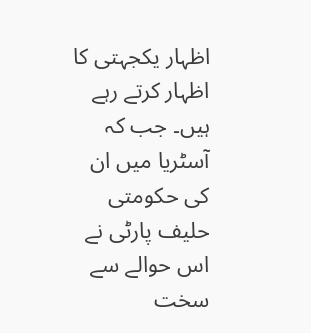اظہار یکجہتی کا اظہار کرتے رہے ہیں۔ جب کہ آسٹریا میں ان کی حکومتی حلیف پارٹی نے اس حوالے سے سخت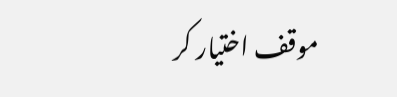موقف اختیار کر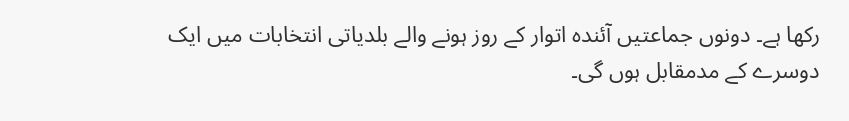رکھا ہے۔ دونوں جماعتیں آئندہ اتوار کے روز ہونے والے بلدیاتی انتخابات میں ایک دوسرے کے مدمقابل ہوں گی۔